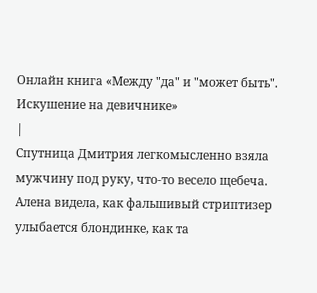Онлайн книга «Между "да" и "может быть". Искушение на девичнике»
|
Спутница Дмитрия легкомысленно взяла мужчину под руку, что-то весело щебеча. Алена видела, как фальшивый стриптизер улыбается блондинке, как та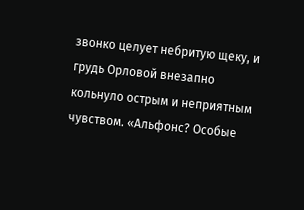звонко целует небритую щеку, и грудь Орловой внезапно кольнуло острым и неприятным чувством. «Альфонс? Особые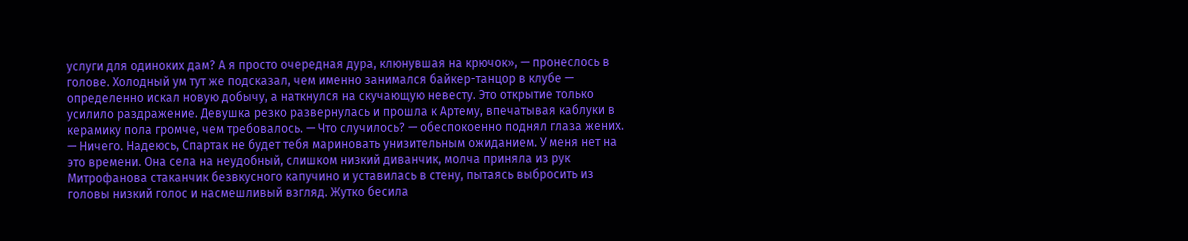услуги для одиноких дам? А я просто очередная дура, клюнувшая на крючок», — пронеслось в голове. Холодный ум тут же подсказал, чем именно занимался байкер-танцор в клубе — определенно искал новую добычу, а наткнулся на скучающую невесту. Это открытие только усилило раздражение. Девушка резко развернулась и прошла к Артему, впечатывая каблуки в керамику пола громче, чем требовалось. — Что случилось? — обеспокоенно поднял глаза жених. — Ничего. Надеюсь, Спартак не будет тебя мариновать унизительным ожиданием. У меня нет на это времени. Она села на неудобный, слишком низкий диванчик, молча приняла из рук Митрофанова стаканчик безвкусного капучино и уставилась в стену, пытаясь выбросить из головы низкий голос и насмешливый взгляд. Жутко бесила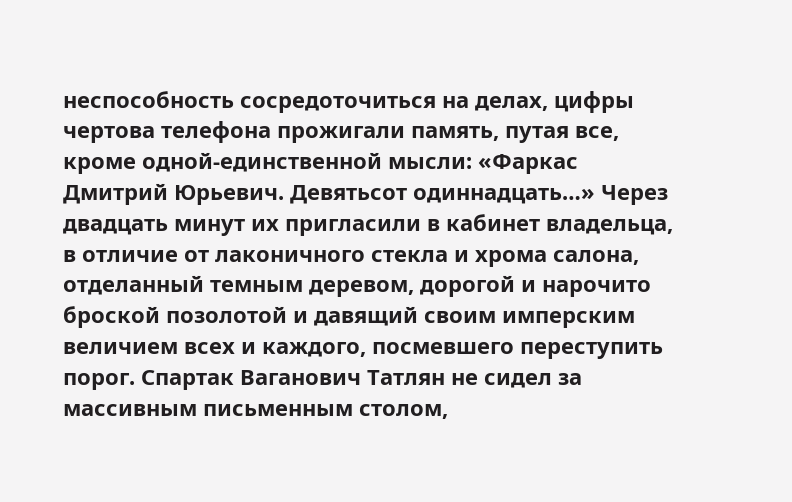неспособность сосредоточиться на делах, цифры чертова телефона прожигали память, путая все, кроме одной-единственной мысли: «Фаркас Дмитрий Юрьевич. Девятьсот одиннадцать…» Через двадцать минут их пригласили в кабинет владельца, в отличие от лаконичного стекла и хрома салона, отделанный темным деревом, дорогой и нарочито броской позолотой и давящий своим имперским величием всех и каждого, посмевшего переступить порог. Спартак Ваганович Татлян не сидел за массивным письменным столом,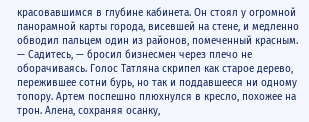красовавшимся в глубине кабинета. Он стоял у огромной панорамной карты города, висевшей на стене, и медленно обводил пальцем один из районов, помеченный красным. — Садитесь, — бросил бизнесмен через плечо не оборачиваясь. Голос Татляна скрипел как старое дерево, пережившее сотни бурь, но так и поддавшееся ни одному топору. Артем поспешно плюхнулся в кресло, похожее на трон. Алена, сохраняя осанку,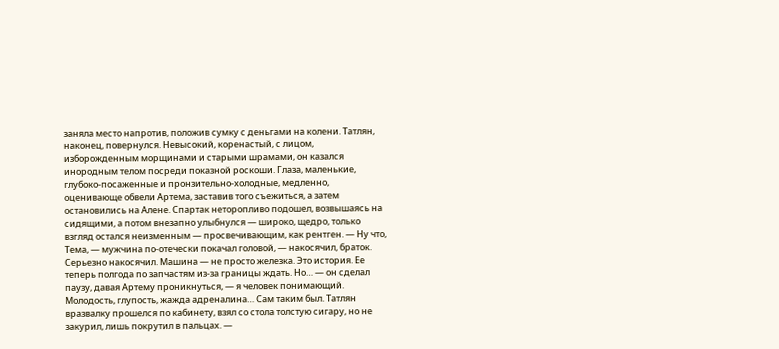заняла место напротив, положив сумку с деньгами на колени. Татлян, наконец, повернулся. Невысокий, коренастый, с лицом, изборожденным морщинами и старыми шрамами, он казался инородным телом посреди показной роскоши. Глаза, маленькие, глубоко-посаженные и пронзительно-холодные, медленно, оценивающе обвели Артема, заставив того съежиться, а затем остановились на Алене. Спартак неторопливо подошел, возвышаясь на сидящими, а потом внезапно улыбнулся — широко, щедро, только взгляд остался неизменным — просвечивающим, как рентген. — Ну что, Тема, — мужчина по-отечески покачал головой, — накосячил, браток. Серьезно накосячил. Машина — не просто железка. Это история. Ее теперь полгода по запчастям из-за границы ждать. Но… — он сделал паузу, давая Артему проникнуться, — я человек понимающий. Молодость, глупость, жажда адреналина… Сам таким был. Татлян вразвалку прошелся по кабинету, взял со стола толстую сигару, но не закурил, лишь покрутил в пальцах. —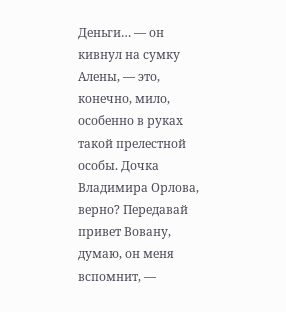Деньги… — он кивнул на сумку Алены, — это, конечно, мило, особенно в руках такой прелестной особы. Дочка Владимира Орлова, верно? Передавай привет Вовану, думаю, он меня вспомнит, —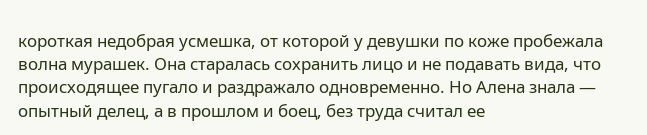короткая недобрая усмешка, от которой у девушки по коже пробежала волна мурашек. Она старалась сохранить лицо и не подавать вида, что происходящее пугало и раздражало одновременно. Но Алена знала — опытный делец, а в прошлом и боец, без труда считал ее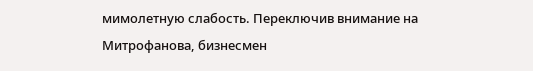мимолетную слабость. Переключив внимание на Митрофанова, бизнесмен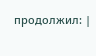продолжил: |